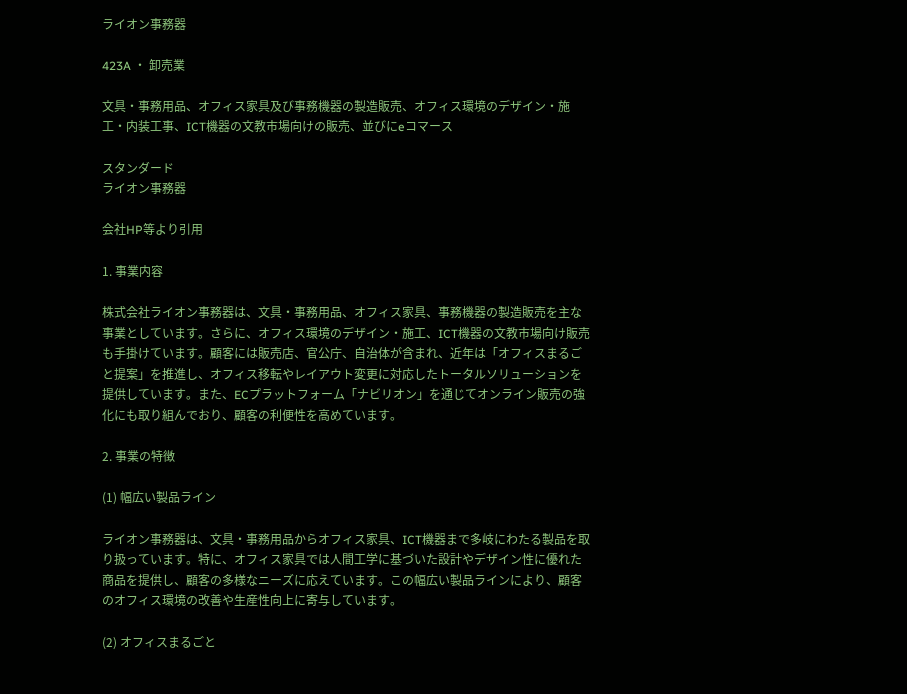ライオン事務器

423A ・ 卸売業

文具・事務用品、オフィス家具及び事務機器の製造販売、オフィス環境のデザイン・施工・内装工事、ICT機器の文教市場向けの販売、並びにeコマース

スタンダード
ライオン事務器

会社HP等より引用

1. 事業内容

株式会社ライオン事務器は、文具・事務用品、オフィス家具、事務機器の製造販売を主な事業としています。さらに、オフィス環境のデザイン・施工、ICT機器の文教市場向け販売も手掛けています。顧客には販売店、官公庁、自治体が含まれ、近年は「オフィスまるごと提案」を推進し、オフィス移転やレイアウト変更に対応したトータルソリューションを提供しています。また、ECプラットフォーム「ナビリオン」を通じてオンライン販売の強化にも取り組んでおり、顧客の利便性を高めています。

2. 事業の特徴

(1) 幅広い製品ライン

ライオン事務器は、文具・事務用品からオフィス家具、ICT機器まで多岐にわたる製品を取り扱っています。特に、オフィス家具では人間工学に基づいた設計やデザイン性に優れた商品を提供し、顧客の多様なニーズに応えています。この幅広い製品ラインにより、顧客のオフィス環境の改善や生産性向上に寄与しています。

(2) オフィスまるごと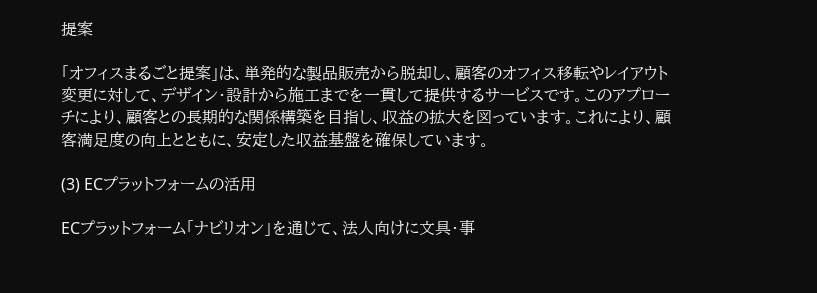提案

「オフィスまるごと提案」は、単発的な製品販売から脱却し、顧客のオフィス移転やレイアウト変更に対して、デザイン・設計から施工までを一貫して提供するサービスです。このアプローチにより、顧客との長期的な関係構築を目指し、収益の拡大を図っています。これにより、顧客満足度の向上とともに、安定した収益基盤を確保しています。

(3) ECプラットフォームの活用

ECプラットフォーム「ナビリオン」を通じて、法人向けに文具・事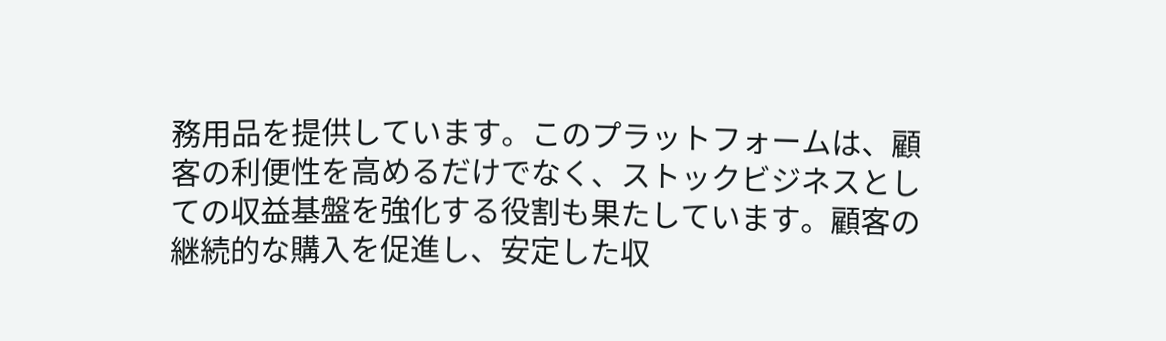務用品を提供しています。このプラットフォームは、顧客の利便性を高めるだけでなく、ストックビジネスとしての収益基盤を強化する役割も果たしています。顧客の継続的な購入を促進し、安定した収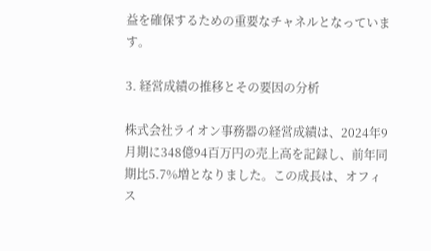益を確保するための重要なチャネルとなっています。

3. 経営成績の推移とその要因の分析

株式会社ライオン事務器の経営成績は、2024年9月期に348億94百万円の売上高を記録し、前年同期比5.7%増となりました。この成長は、オフィス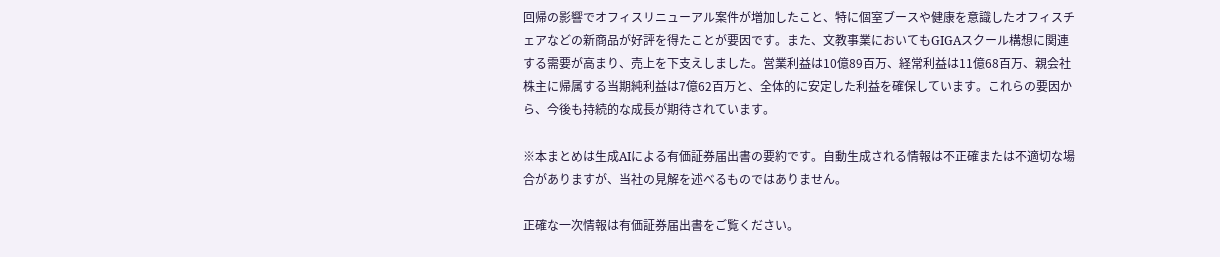回帰の影響でオフィスリニューアル案件が増加したこと、特に個室ブースや健康を意識したオフィスチェアなどの新商品が好評を得たことが要因です。また、文教事業においてもGIGAスクール構想に関連する需要が高まり、売上を下支えしました。営業利益は10億89百万、経常利益は11億68百万、親会社株主に帰属する当期純利益は7億62百万と、全体的に安定した利益を確保しています。これらの要因から、今後も持続的な成長が期待されています。

※本まとめは生成AIによる有価証券届出書の要約です。自動生成される情報は不正確または不適切な場合がありますが、当社の見解を述べるものではありません。

正確な一次情報は有価証券届出書をご覧ください。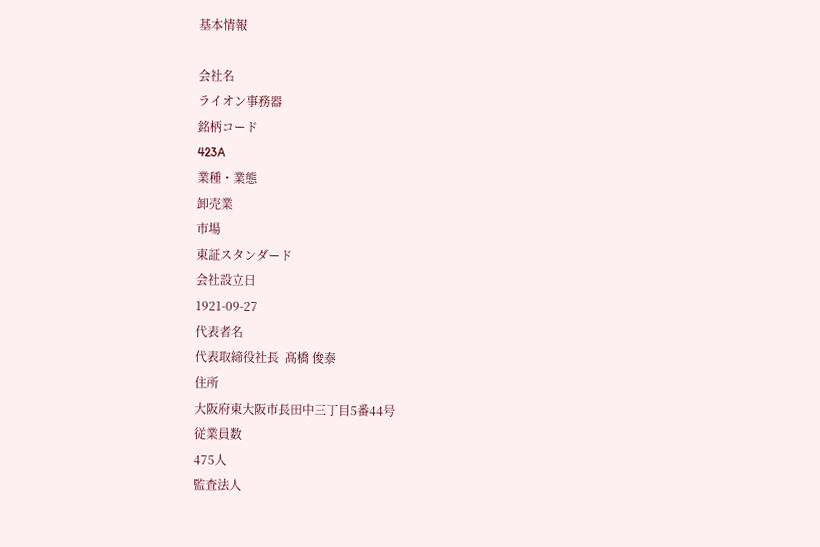基本情報

会社名
ライオン事務器
銘柄コード
423A
業種・業態
卸売業
市場
東証スタンダード
会社設立日
1921-09-27
代表者名
代表取締役社長  髙橋 俊泰
住所
大阪府東大阪市長田中三丁目5番44号
従業員数
475人
監査法人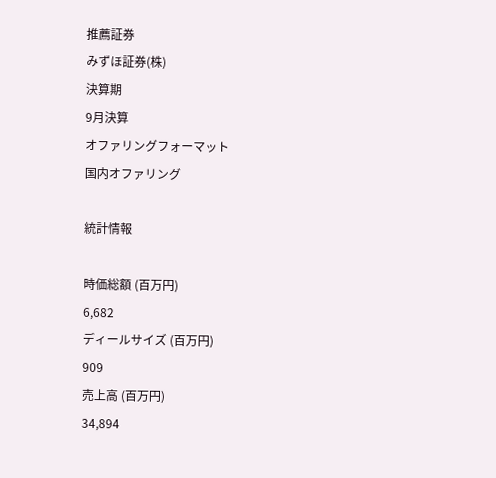推薦証券
みずほ証券(株)
決算期
9月決算
オファリングフォーマット
国内オファリング

統計情報

時価総額 (百万円)
6,682
ディールサイズ (百万円)
909
売上高 (百万円)
34,894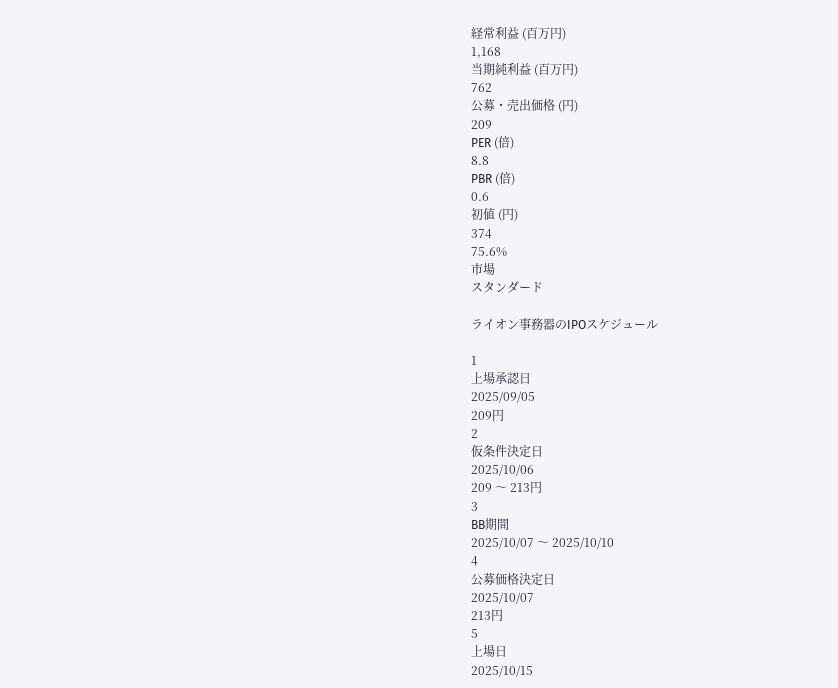経常利益 (百万円)
1,168
当期純利益 (百万円)
762
公募・売出価格 (円)
209
PER (倍)
8.8
PBR (倍)
0.6
初値 (円)
374
75.6%
市場
スタンダード

ライオン事務器のIPOスケジュール

1
上場承認日
2025/09/05
209円
2
仮条件決定日
2025/10/06
209 〜 213円
3
BB期間
2025/10/07 〜 2025/10/10
4
公募価格決定日
2025/10/07
213円
5
上場日
2025/10/15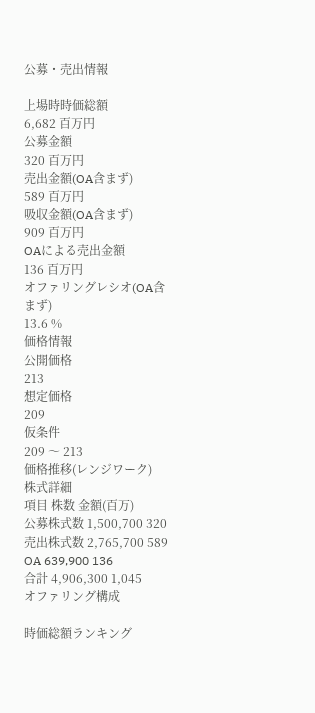公募・売出情報

上場時時価総額
6,682 百万円
公募金額
320 百万円
売出金額(OA含まず)
589 百万円
吸収金額(OA含まず)
909 百万円
OAによる売出金額
136 百万円
オファリングレシオ(OA含まず)
13.6 %
価格情報
公開価格
213
想定価格
209
仮条件
209 〜 213
価格推移(レンジワーク)
株式詳細
項目 株数 金額(百万)
公募株式数 1,500,700 320
売出株式数 2,765,700 589
OA 639,900 136
合計 4,906,300 1,045
オファリング構成

時価総額ランキング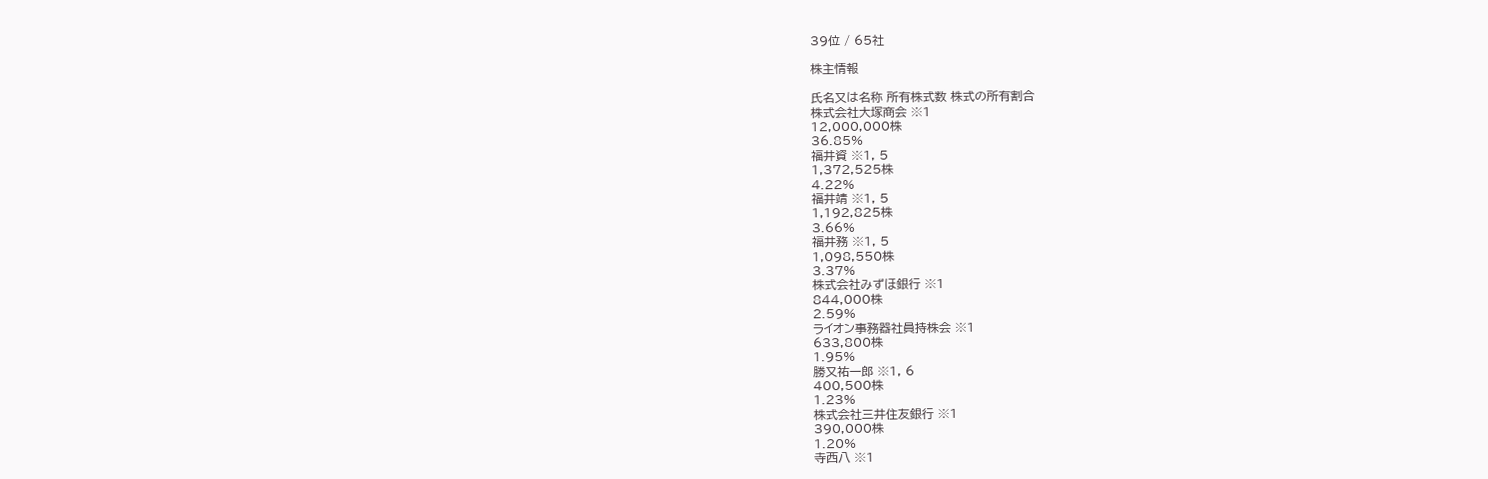39位 / 65社

株主情報

氏名又は名称 所有株式数 株式の所有割合
株式会社大塚商会 ※1
12,000,000株
36.85%
福井資 ※1, 5
1,372,525株
4.22%
福井靖 ※1, 5
1,192,825株
3.66%
福井務 ※1, 5
1,098,550株
3.37%
株式会社みずほ銀行 ※1
844,000株
2.59%
ライオン事務器社員持株会 ※1
633,800株
1.95%
勝又祐一郎 ※1, 6
400,500株
1.23%
株式会社三井住友銀行 ※1
390,000株
1.20%
寺西八 ※1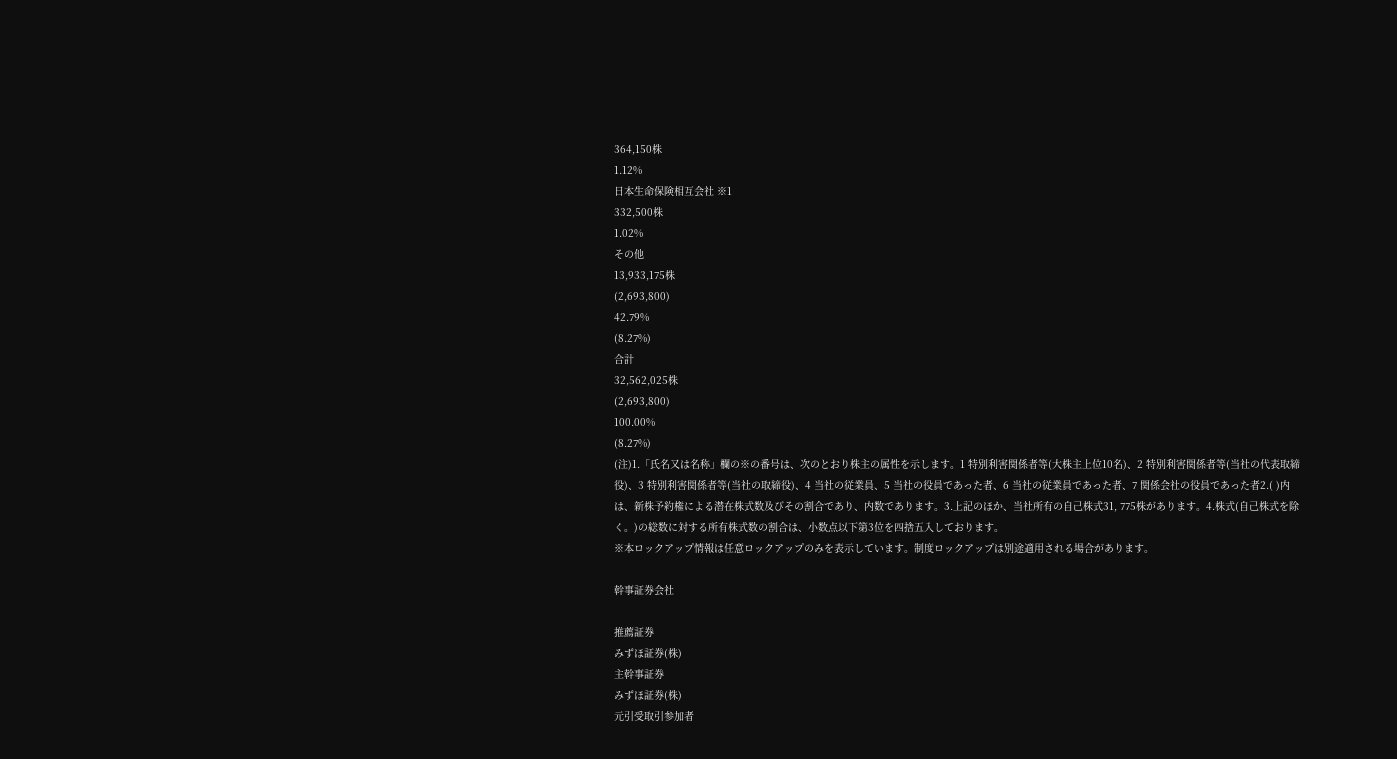364,150株
1.12%
日本生命保険相互会社 ※1
332,500株
1.02%
その他
13,933,175株
(2,693,800)
42.79%
(8.27%)
合計
32,562,025株
(2,693,800)
100.00%
(8.27%)
(注)1.「氏名又は名称」欄の※の番号は、次のとおり株主の属性を示します。1 特別利害関係者等(大株主上位10名)、2 特別利害関係者等(当社の代表取締役)、3 特別利害関係者等(当社の取締役)、4 当社の従業員、5 当社の役員であった者、6 当社の従業員であった者、7 関係会社の役員であった者2.( )内は、新株予約権による潜在株式数及びその割合であり、内数であります。3.上記のほか、当社所有の自己株式31, 775株があります。4.株式(自己株式を除く。)の総数に対する所有株式数の割合は、小数点以下第3位を四捨五入しております。
※本ロックアップ情報は任意ロックアップのみを表示しています。制度ロックアップは別途適用される場合があります。

幹事証券会社

推薦証券
みずほ証券(株)
主幹事証券
みずほ証券(株)
元引受取引参加者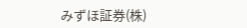みずほ証券(株)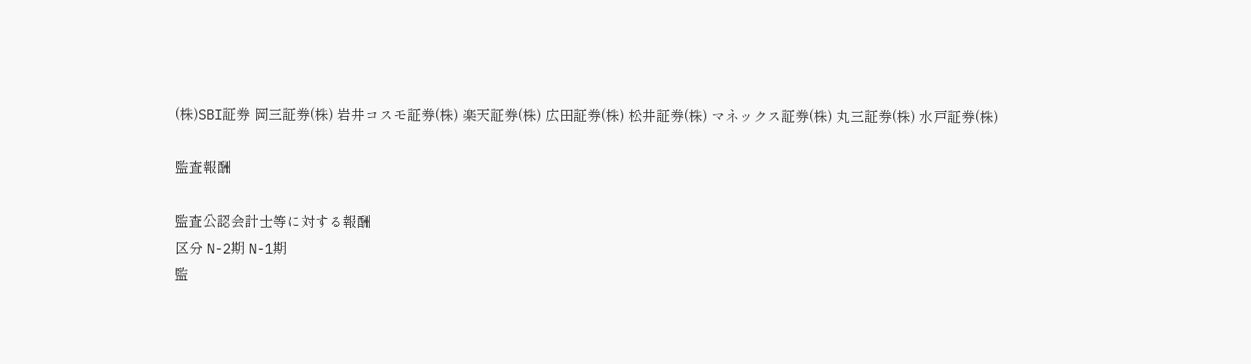(株)SBI証券 岡三証券(株) 岩井コスモ証券(株) 楽天証券(株) 広田証券(株) 松井証券(株) マネックス証券(株) 丸三証券(株) 水戸証券(株)

監査報酬

監査公認会計士等に対する報酬
区分 N-2期 N-1期
監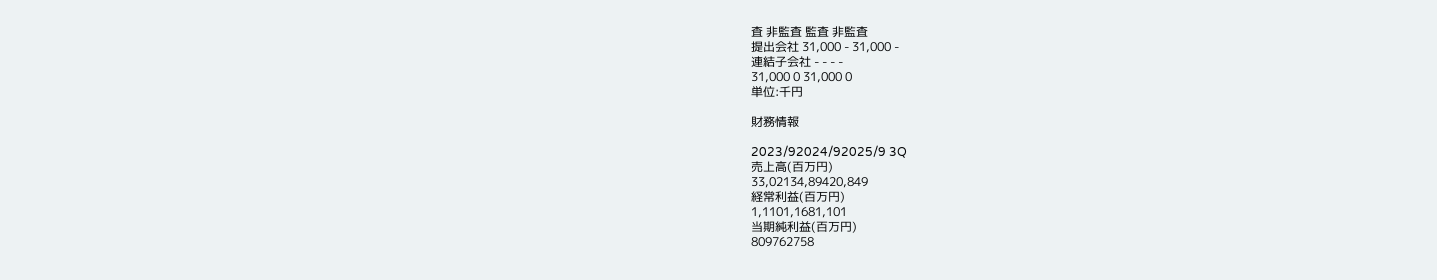査 非監査 監査 非監査
提出会社 31,000 - 31,000 -
連結子会社 - - - -
31,000 0 31,000 0
単位:千円

財務情報

2023/92024/92025/9 3Q
売上高(百万円)
33,02134,89420,849
経常利益(百万円)
1,1101,1681,101
当期純利益(百万円)
809762758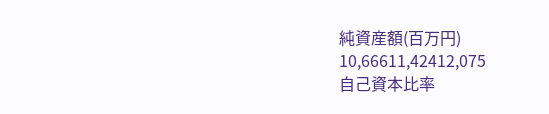純資産額(百万円)
10,66611,42412,075
自己資本比率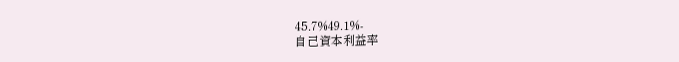45.7%49.1%-
自己資本利益率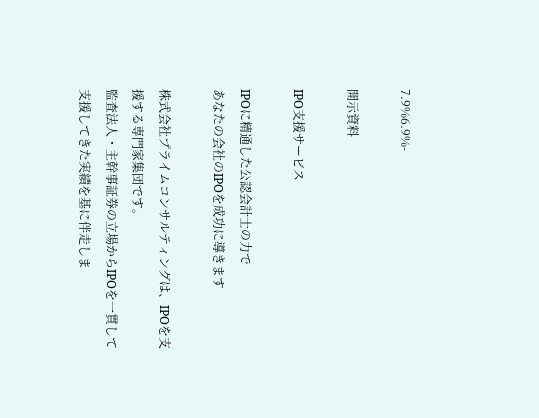7.9%6.9%-

開示資料

IPO支援サービス

IPOに精通した公認会計士の力で
あなたの会社のIPOを成功に導きます

株式会社プライムコンサルティングは、IPOを支援する専門家集団です。
監査法人・主幹事証券の立場からIPOを一貫して支援してきた実績を基に伴走しま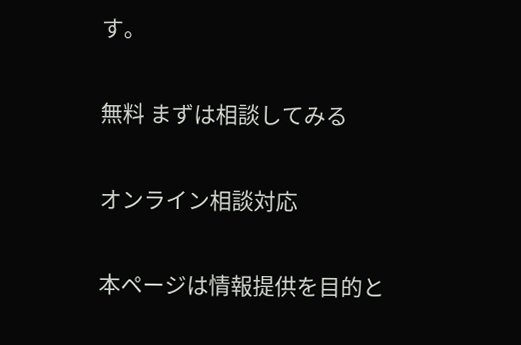す。

無料 まずは相談してみる

オンライン相談対応

本ページは情報提供を目的と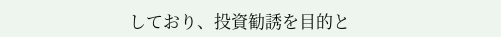しており、投資勧誘を目的と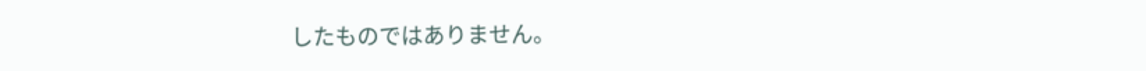したものではありません。